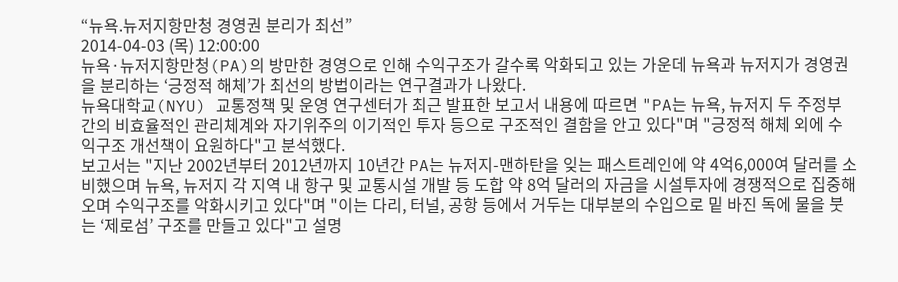“뉴욕.뉴저지항만청 경영권 분리가 최선”
2014-04-03 (목) 12:00:00
뉴욕·뉴저지항만청(PA)의 방만한 경영으로 인해 수익구조가 갈수록 악화되고 있는 가운데 뉴욕과 뉴저지가 경영권을 분리하는 ‘긍정적 해체’가 최선의 방법이라는 연구결과가 나왔다.
뉴욕대학교(NYU) 교통정책 및 운영 연구센터가 최근 발표한 보고서 내용에 따르면 "PA는 뉴욕, 뉴저지 두 주정부 간의 비효율적인 관리체계와 자기위주의 이기적인 투자 등으로 구조적인 결함을 안고 있다"며 "긍정적 해체 외에 수익구조 개선책이 요원하다"고 분석했다.
보고서는 "지난 2002년부터 2012년까지 10년간 PA는 뉴저지-맨하탄을 잊는 패스트레인에 약 4억6,000여 달러를 소비했으며 뉴욕, 뉴저지 각 지역 내 항구 및 교통시설 개발 등 도합 약 8억 달러의 자금을 시설투자에 경쟁적으로 집중해오며 수익구조를 악화시키고 있다"며 "이는 다리, 터널, 공항 등에서 거두는 대부분의 수입으로 밑 바진 독에 물을 붓는 ‘제로섬’ 구조를 만들고 있다"고 설명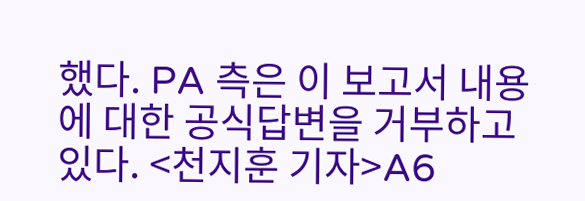했다. PA 측은 이 보고서 내용에 대한 공식답변을 거부하고 있다. <천지훈 기자>A6